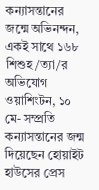কন্যাসন্তানের জন্মে অভিনন্দন, একই সাথে ১৬৮ শিশুহ/ত্যা/র অভিযোগ
ওয়াশিংটন, ১০ মে- সম্প্রতি কন্যাসন্তানের জন্ম দিয়েছেন হোয়াইট হাউসের প্রেস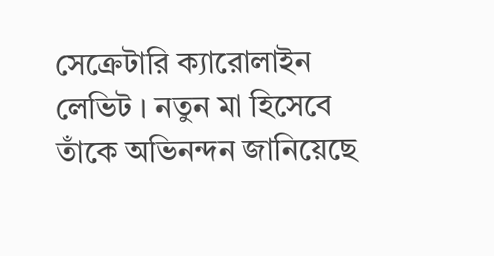সেক্রেটারি ক্যারোলাইন লেভিট । নতুন মা হিসেবে তাঁকে অভিনন্দন জানিয়েছে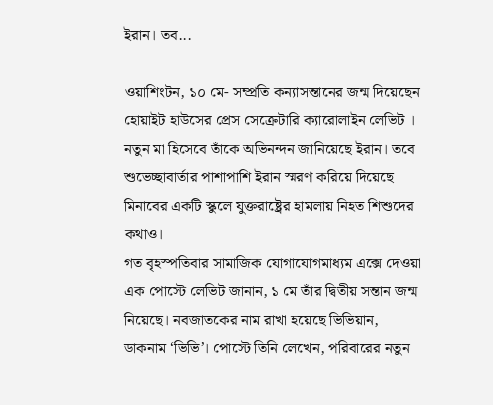ইরান। তব...

ওয়াশিংটন, ১০ মে- সম্প্রতি কন্যাসন্তানের জন্ম দিয়েছেন হোয়াইট হাউসের প্রেস সেক্রেটারি ক্যারোলাইন লেভিট । নতুন মা হিসেবে তাঁকে অভিনন্দন জানিয়েছে ইরান। তবে শুভেচ্ছাবার্তার পাশাপাশি ইরান স্মরণ করিয়ে দিয়েছে মিনাবের একটি স্কুলে যুক্তরাষ্ট্রের হামলায় নিহত শিশুদের কথাও।
গত বৃহস্পতিবার সামাজিক যোগাযোগমাধ্যম এক্সে দেওয়া এক পোস্টে লেভিট জানান, ১ মে তাঁর দ্বিতীয় সন্তান জন্ম নিয়েছে। নবজাতকের নাম রাখা হয়েছে ভিভিয়ান, ডাকনাম ‘ভিভি’। পোস্টে তিনি লেখেন, পরিবারের নতুন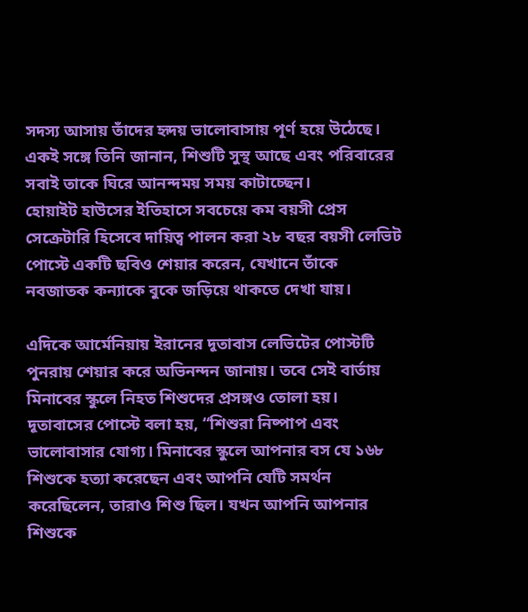সদস্য আসায় তাঁদের হৃদয় ভালোবাসায় পূর্ণ হয়ে উঠেছে। একই সঙ্গে তিনি জানান, শিশুটি সুস্থ আছে এবং পরিবারের সবাই তাকে ঘিরে আনন্দময় সময় কাটাচ্ছেন।
হোয়াইট হাউসের ইতিহাসে সবচেয়ে কম বয়সী প্রেস সেক্রেটারি হিসেবে দায়িত্ব পালন করা ২৮ বছর বয়সী লেভিট পোস্টে একটি ছবিও শেয়ার করেন, যেখানে তাঁকে নবজাতক কন্যাকে বুকে জড়িয়ে থাকতে দেখা যায়।

এদিকে আর্মেনিয়ায় ইরানের দূতাবাস লেভিটের পোস্টটি পুনরায় শেয়ার করে অভিনন্দন জানায়। তবে সেই বার্তায় মিনাবের স্কুলে নিহত শিশুদের প্রসঙ্গও তোলা হয়। দূতাবাসের পোস্টে বলা হয়, “শিশুরা নিষ্পাপ এবং ভালোবাসার যোগ্য। মিনাবের স্কুলে আপনার বস যে ১৬৮ শিশুকে হত্যা করেছেন এবং আপনি যেটি সমর্থন করেছিলেন, তারাও শিশু ছিল। যখন আপনি আপনার শিশুকে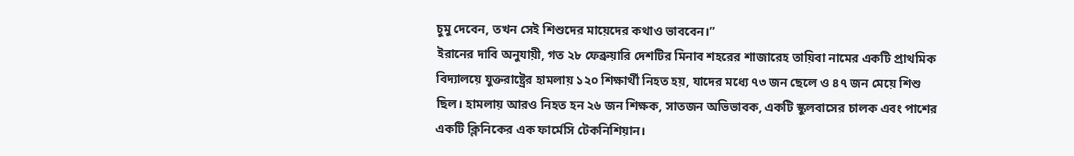চুমু দেবেন, তখন সেই শিশুদের মায়েদের কথাও ভাববেন।”
ইরানের দাবি অনুযায়ী, গত ২৮ ফেব্রুয়ারি দেশটির মিনাব শহরের শাজারেহ তায়িবা নামের একটি প্রাথমিক বিদ্যালয়ে যুক্তরাষ্ট্রের হামলায় ১২০ শিক্ষার্থী নিহত হয়, যাদের মধ্যে ৭৩ জন ছেলে ও ৪৭ জন মেয়ে শিশু ছিল। হামলায় আরও নিহত হন ২৬ জন শিক্ষক, সাতজন অভিভাবক, একটি স্কুলবাসের চালক এবং পাশের একটি ক্লিনিকের এক ফার্মেসি টেকনিশিয়ান।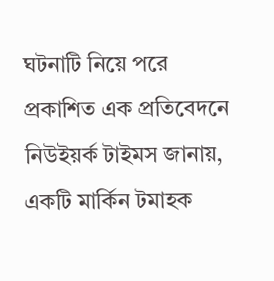ঘটনাটি নিয়ে পরে প্রকাশিত এক প্রতিবেদনে নিউইয়র্ক টাইমস জানায়, একটি মার্কিন টমাহক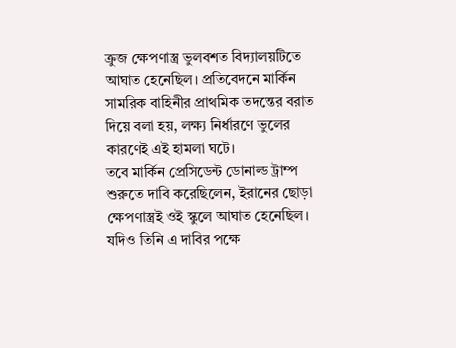ক্রুজ ক্ষেপণাস্ত্র ভুলবশত বিদ্যালয়টিতে আঘাত হেনেছিল। প্রতিবেদনে মার্কিন সামরিক বাহিনীর প্রাথমিক তদন্তের বরাত দিয়ে বলা হয়, লক্ষ্য নির্ধারণে ভুলের কারণেই এই হামলা ঘটে।
তবে মার্কিন প্রেসিডেন্ট ডোনাল্ড ট্রাম্প শুরুতে দাবি করেছিলেন, ইরানের ছোড়া ক্ষেপণাস্ত্রই ওই স্কুলে আঘাত হেনেছিল। যদিও তিনি এ দাবির পক্ষে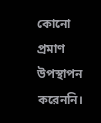কোনো প্রমাণ উপস্থাপন করেননি।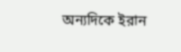অন্যদিকে ইরান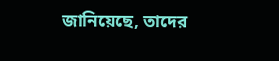জানিয়েছে, তাদের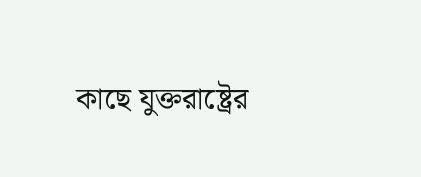কাছে যুক্তরাষ্ট্রের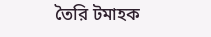তৈরি টমাহক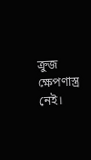ক্রুজ ক্ষেপণাস্ত্র নেই।